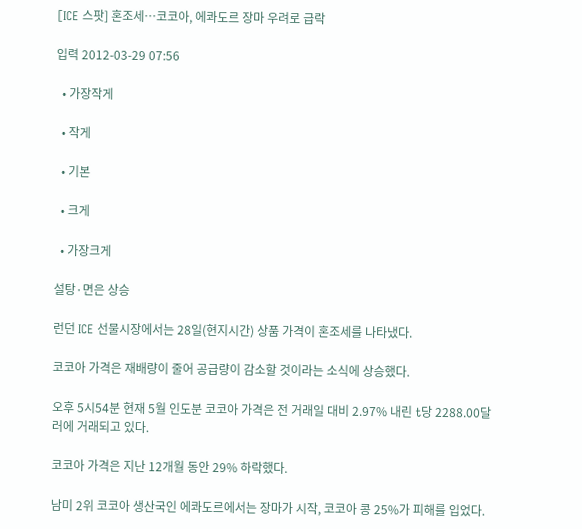[ICE 스팟] 혼조세…코코아, 에콰도르 장마 우려로 급락

입력 2012-03-29 07:56

  • 가장작게

  • 작게

  • 기본

  • 크게

  • 가장크게

설탕·면은 상승

런던 ICE 선물시장에서는 28일(현지시간) 상품 가격이 혼조세를 나타냈다.

코코아 가격은 재배량이 줄어 공급량이 감소할 것이라는 소식에 상승했다.

오후 5시54분 현재 5월 인도분 코코아 가격은 전 거래일 대비 2.97% 내린 t당 2288.00달러에 거래되고 있다.

코코아 가격은 지난 12개월 동안 29% 하락했다.

남미 2위 코코아 생산국인 에콰도르에서는 장마가 시작, 코코아 콩 25%가 피해를 입었다.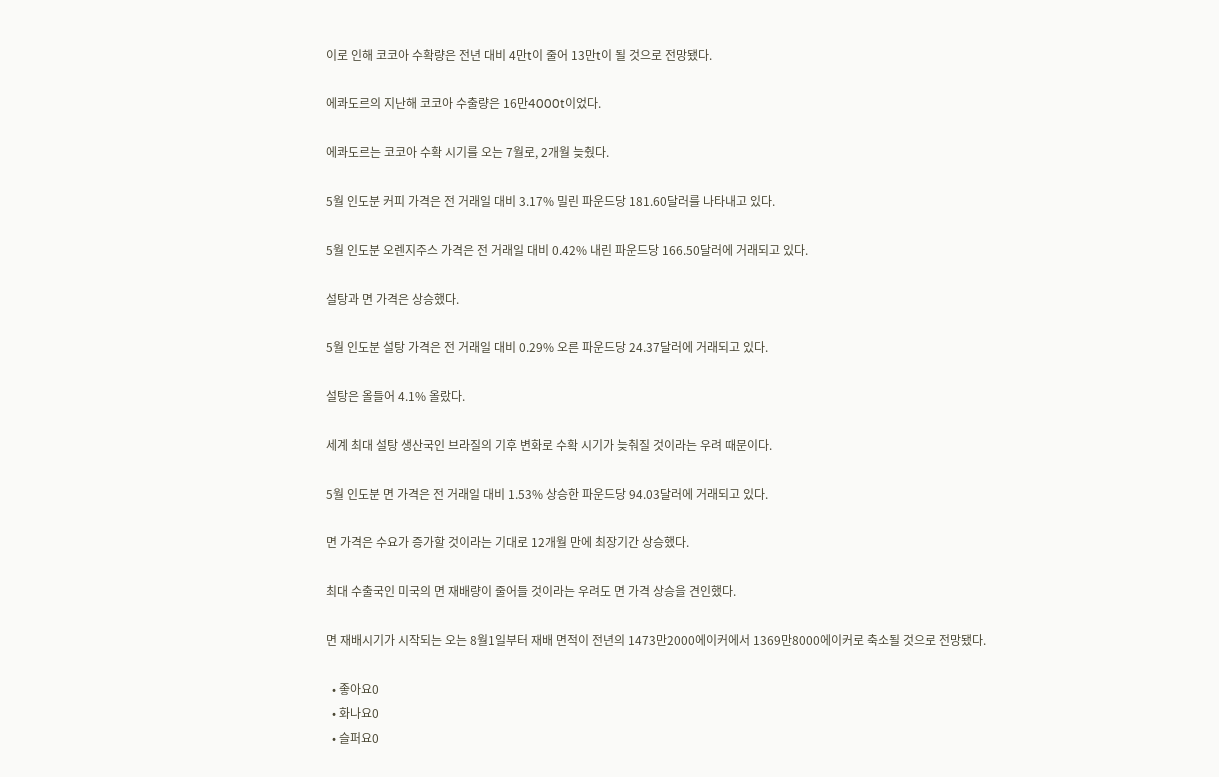이로 인해 코코아 수확량은 전년 대비 4만t이 줄어 13만t이 될 것으로 전망됐다.

에콰도르의 지난해 코코아 수출량은 16만4000t이었다.

에콰도르는 코코아 수확 시기를 오는 7월로, 2개월 늦췄다.

5월 인도분 커피 가격은 전 거래일 대비 3.17% 밀린 파운드당 181.60달러를 나타내고 있다.

5월 인도분 오렌지주스 가격은 전 거래일 대비 0.42% 내린 파운드당 166.50달러에 거래되고 있다.

설탕과 면 가격은 상승했다.

5월 인도분 설탕 가격은 전 거래일 대비 0.29% 오른 파운드당 24.37달러에 거래되고 있다.

설탕은 올들어 4.1% 올랐다.

세계 최대 설탕 생산국인 브라질의 기후 변화로 수확 시기가 늦춰질 것이라는 우려 때문이다.

5월 인도분 면 가격은 전 거래일 대비 1.53% 상승한 파운드당 94.03달러에 거래되고 있다.

면 가격은 수요가 증가할 것이라는 기대로 12개월 만에 최장기간 상승했다.

최대 수출국인 미국의 면 재배량이 줄어들 것이라는 우려도 면 가격 상승을 견인했다.

면 재배시기가 시작되는 오는 8월1일부터 재배 면적이 전년의 1473만2000에이커에서 1369만8000에이커로 축소될 것으로 전망됐다.

  • 좋아요0
  • 화나요0
  • 슬퍼요0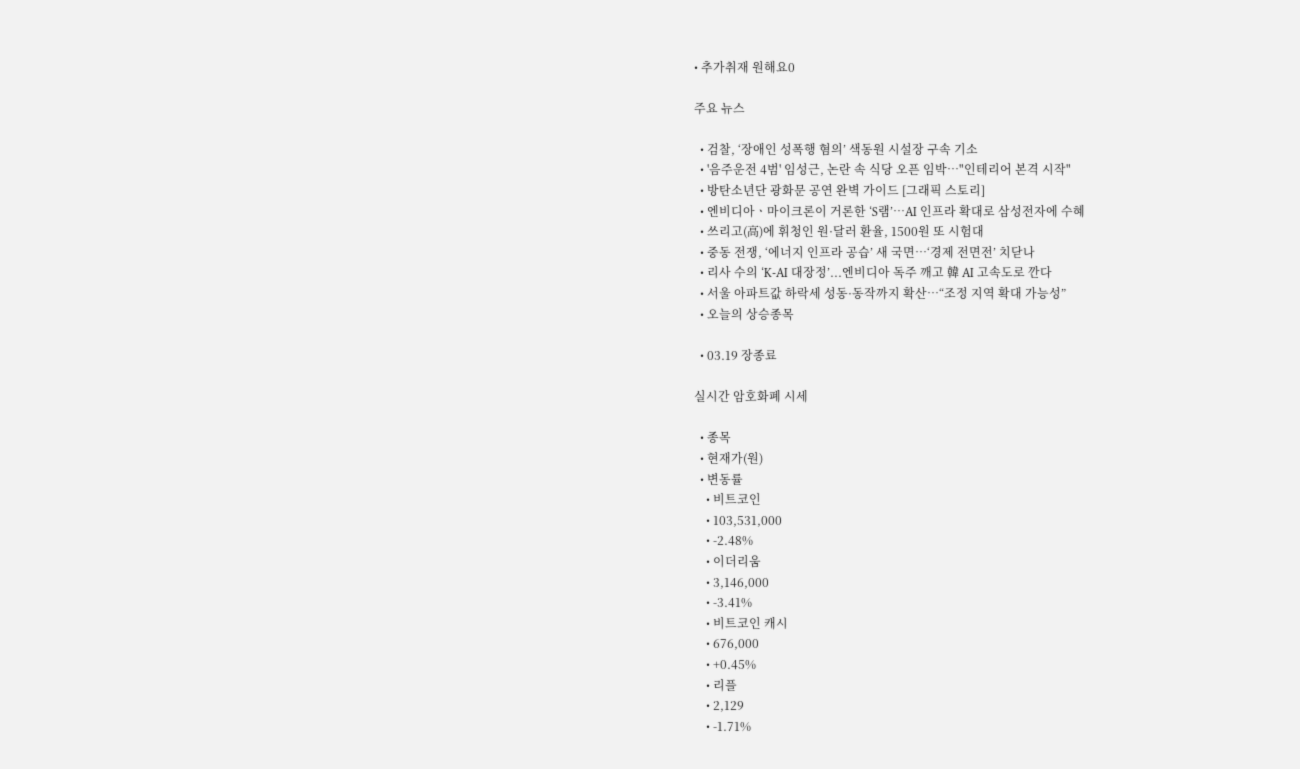• 추가취재 원해요0

주요 뉴스

  • 검찰, ‘장애인 성폭행 혐의’ 색동원 시설장 구속 기소
  • '음주운전 4범' 임성근, 논란 속 식당 오픈 임박⋯"인테리어 본격 시작"
  • 방탄소년단 광화문 공연 완벽 가이드 [그래픽 스토리]
  • 엔비디아ㆍ마이크론이 거론한 ‘S램’…AI 인프라 확대로 삼성전자에 수혜
  • 쓰리고(高)에 휘청인 원·달러 환율, 1500원 또 시험대
  • 중동 전쟁, ‘에너지 인프라 공습’ 새 국면…‘경제 전면전’ 치닫나
  • 리사 수의 ‘K-AI 대장정’...엔비디아 독주 깨고 韓 AI 고속도로 깐다
  • 서울 아파트값 하락세 성동·동작까지 확산⋯“조정 지역 확대 가능성”
  • 오늘의 상승종목

  • 03.19 장종료

실시간 암호화폐 시세

  • 종목
  • 현재가(원)
  • 변동률
    • 비트코인
    • 103,531,000
    • -2.48%
    • 이더리움
    • 3,146,000
    • -3.41%
    • 비트코인 캐시
    • 676,000
    • +0.45%
    • 리플
    • 2,129
    • -1.71%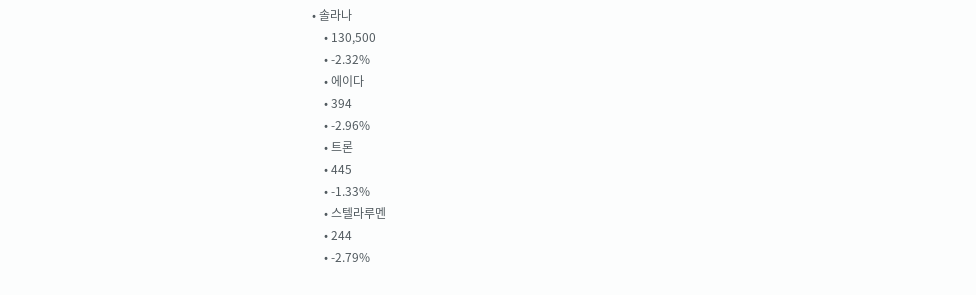• 솔라나
    • 130,500
    • -2.32%
    • 에이다
    • 394
    • -2.96%
    • 트론
    • 445
    • -1.33%
    • 스텔라루멘
    • 244
    • -2.79%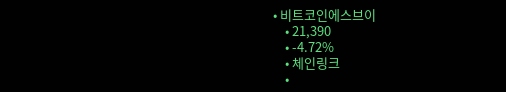• 비트코인에스브이
    • 21,390
    • -4.72%
    • 체인링크
    •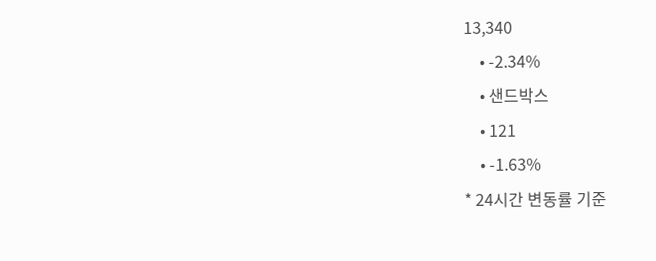13,340
    • -2.34%
    • 샌드박스
    • 121
    • -1.63%
* 24시간 변동률 기준